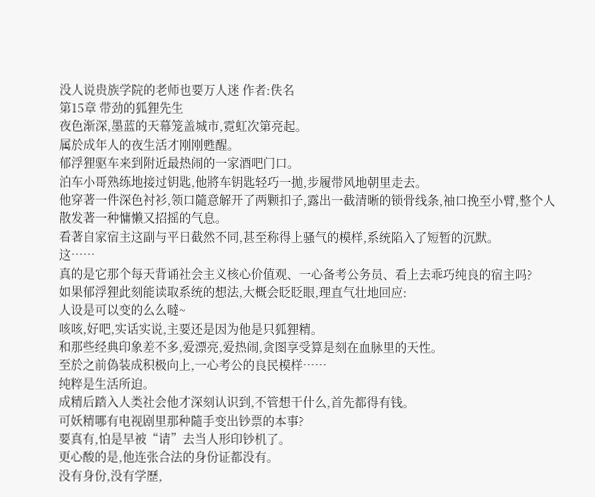没人说贵族学院的老师也要万人迷 作者:佚名
第15章 带劲的狐狸先生
夜色渐深,墨蓝的天幕笼盖城市,霓虹次第亮起。
属於成年人的夜生活才刚刚甦醒。
郁浮狸驱车来到附近最热闹的一家酒吧门口。
泊车小哥熟练地接过钥匙,他將车钥匙轻巧一拋,步履带风地朝里走去。
他穿著一件深色衬衫,领口隨意解开了两颗扣子,露出一截清晰的锁骨线条,袖口挽至小臂,整个人散发著一种慵懒又招摇的气息。
看著自家宿主这副与平日截然不同,甚至称得上骚气的模样,系统陷入了短暂的沉默。
这……
真的是它那个每天背诵社会主义核心价值观、一心备考公务员、看上去乖巧纯良的宿主吗?
如果郁浮狸此刻能读取系统的想法,大概会眨眨眼,理直气壮地回应:
人设是可以变的么么噠~
咳咳,好吧,实话实说,主要还是因为他是只狐狸精。
和那些经典印象差不多,爱漂亮,爱热闹,贪图享受算是刻在血脉里的天性。
至於之前偽装成积极向上,一心考公的良民模样……
纯粹是生活所迫。
成精后踏入人类社会他才深刻认识到,不管想干什么,首先都得有钱。
可妖精哪有电视剧里那种隨手变出钞票的本事?
要真有,怕是早被“请”去当人形印钞机了。
更心酸的是,他连张合法的身份证都没有。
没有身份,没有学歷,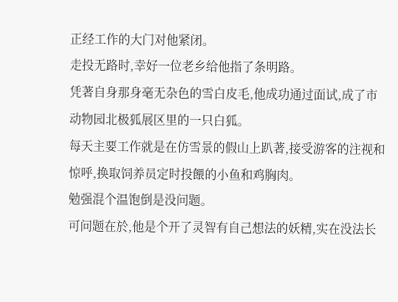正经工作的大门对他紧闭。
走投无路时,幸好一位老乡给他指了条明路。
凭著自身那身毫无杂色的雪白皮毛,他成功通过面试,成了市动物园北极狐展区里的一只白狐。
每天主要工作就是在仿雪景的假山上趴著,接受游客的注视和惊呼,换取饲养员定时投餵的小鱼和鸡胸肉。
勉强混个温饱倒是没问题。
可问题在於,他是个开了灵智有自己想法的妖精,实在没法长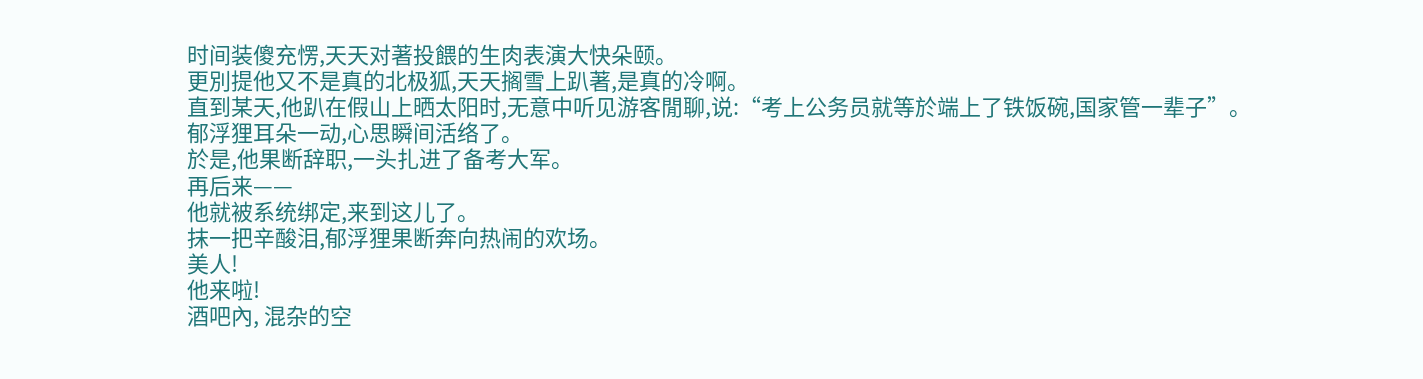时间装傻充愣,天天对著投餵的生肉表演大快朵颐。
更別提他又不是真的北极狐,天天搁雪上趴著,是真的冷啊。
直到某天,他趴在假山上晒太阳时,无意中听见游客閒聊,说:“考上公务员就等於端上了铁饭碗,国家管一辈子”。
郁浮狸耳朵一动,心思瞬间活络了。
於是,他果断辞职,一头扎进了备考大军。
再后来——
他就被系统绑定,来到这儿了。
抹一把辛酸泪,郁浮狸果断奔向热闹的欢场。
美人!
他来啦!
酒吧內, 混杂的空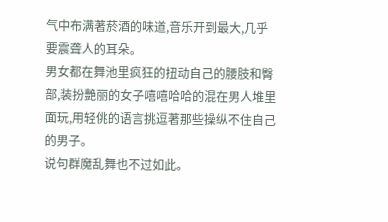气中布满著菸酒的味道,音乐开到最大,几乎要震聋人的耳朵。
男女都在舞池里疯狂的扭动自己的腰肢和臀部,装扮艷丽的女子嘻嘻哈哈的混在男人堆里面玩,用轻佻的语言挑逗著那些操纵不住自己的男子。
说句群魔乱舞也不过如此。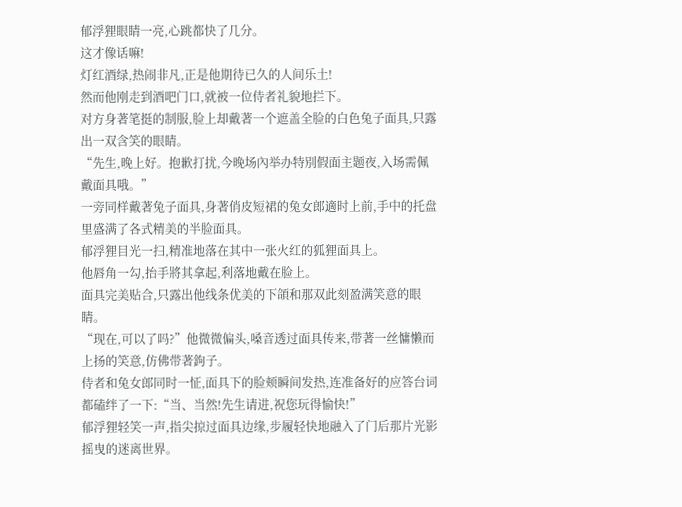郁浮狸眼睛一亮,心跳都快了几分。
这才像话嘛!
灯红酒绿,热闹非凡,正是他期待已久的人间乐土!
然而他刚走到酒吧门口,就被一位侍者礼貌地拦下。
对方身著笔挺的制服,脸上却戴著一个遮盖全脸的白色兔子面具,只露出一双含笑的眼睛。
“先生,晚上好。抱歉打扰,今晚场內举办特別假面主题夜,入场需佩戴面具哦。”
一旁同样戴著兔子面具,身著俏皮短裙的兔女郎適时上前,手中的托盘里盛满了各式精美的半脸面具。
郁浮狸目光一扫,精准地落在其中一张火红的狐狸面具上。
他唇角一勾,抬手將其拿起,利落地戴在脸上。
面具完美贴合,只露出他线条优美的下頜和那双此刻盈满笑意的眼睛。
“现在,可以了吗?”他微微偏头,嗓音透过面具传来,带著一丝慵懒而上扬的笑意,仿佛带著鉤子。
侍者和兔女郎同时一怔,面具下的脸颊瞬间发热,连准备好的应答台词都磕绊了一下:“当、当然!先生请进,祝您玩得愉快!”
郁浮狸轻笑一声,指尖掠过面具边缘,步履轻快地融入了门后那片光影摇曳的迷离世界。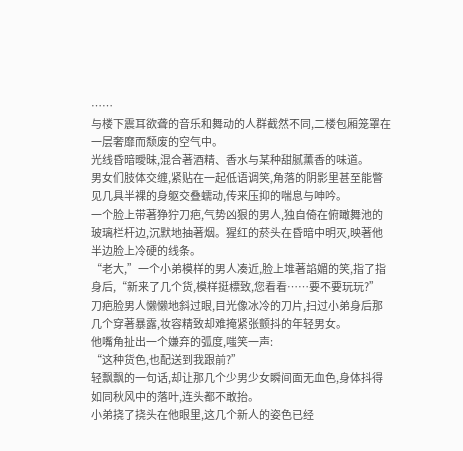……
与楼下震耳欲聋的音乐和舞动的人群截然不同,二楼包厢笼罩在一层奢靡而颓废的空气中。
光线昏暗曖昧,混合著酒精、香水与某种甜腻薰香的味道。
男女们肢体交缠,紧贴在一起低语调笑,角落的阴影里甚至能瞥见几具半裸的身躯交叠蠕动,传来压抑的喘息与呻吟。
一个脸上带著狰狞刀疤,气势凶狠的男人,独自倚在俯瞰舞池的玻璃栏杆边,沉默地抽著烟。猩红的菸头在昏暗中明灭,映著他半边脸上冷硬的线条。
“老大,”一个小弟模样的男人凑近,脸上堆著諂媚的笑,指了指身后,“新来了几个货,模样挺標致,您看看……要不要玩玩?”
刀疤脸男人懒懒地斜过眼,目光像冰冷的刀片,扫过小弟身后那几个穿著暴露,妆容精致却难掩紧张颤抖的年轻男女。
他嘴角扯出一个嫌弃的弧度,嗤笑一声:
“这种货色,也配送到我跟前?”
轻飘飘的一句话,却让那几个少男少女瞬间面无血色,身体抖得如同秋风中的落叶,连头都不敢抬。
小弟挠了挠头在他眼里,这几个新人的姿色已经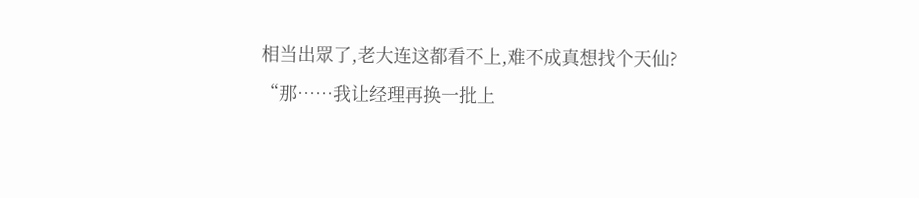相当出眾了,老大连这都看不上,难不成真想找个天仙?
“那……我让经理再换一批上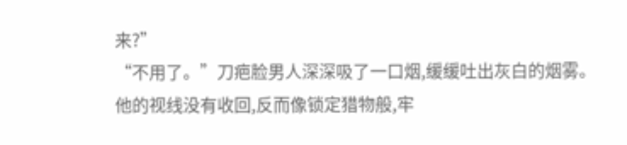来?”
“不用了。”刀疤脸男人深深吸了一口烟,缓缓吐出灰白的烟雾。
他的视线没有收回,反而像锁定猎物般,牢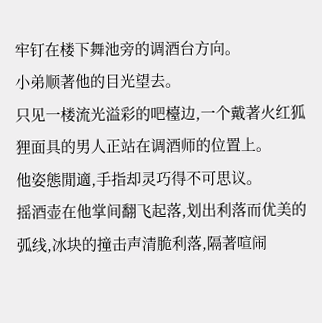牢钉在楼下舞池旁的调酒台方向。
小弟顺著他的目光望去。
只见一楼流光溢彩的吧檯边,一个戴著火红狐狸面具的男人正站在调酒师的位置上。
他姿態閒適,手指却灵巧得不可思议。
摇酒壶在他掌间翻飞起落,划出利落而优美的弧线,冰块的撞击声清脆利落,隔著喧闹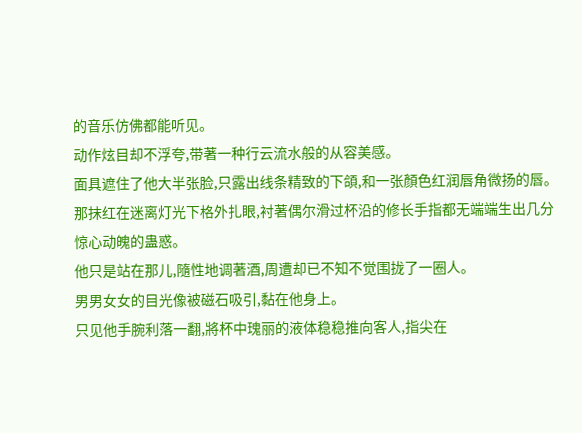的音乐仿佛都能听见。
动作炫目却不浮夸,带著一种行云流水般的从容美感。
面具遮住了他大半张脸,只露出线条精致的下頜,和一张顏色红润唇角微扬的唇。
那抹红在迷离灯光下格外扎眼,衬著偶尔滑过杯沿的修长手指都无端端生出几分惊心动魄的蛊惑。
他只是站在那儿,隨性地调著酒,周遭却已不知不觉围拢了一圈人。
男男女女的目光像被磁石吸引,黏在他身上。
只见他手腕利落一翻,將杯中瑰丽的液体稳稳推向客人,指尖在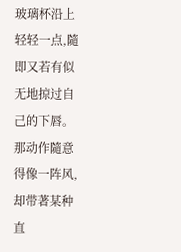玻璃杯沿上轻轻一点,隨即又若有似无地掠过自己的下唇。
那动作隨意得像一阵风,却带著某种直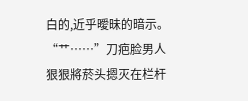白的,近乎曖昧的暗示。
“艹……”刀疤脸男人狠狠將菸头摁灭在栏杆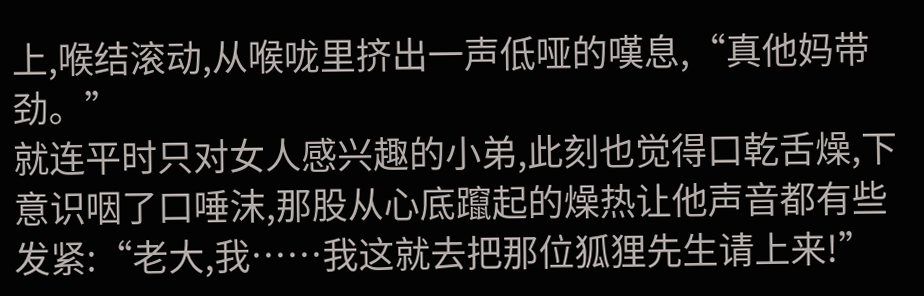上,喉结滚动,从喉咙里挤出一声低哑的嘆息,“真他妈带劲。”
就连平时只对女人感兴趣的小弟,此刻也觉得口乾舌燥,下意识咽了口唾沫,那股从心底躥起的燥热让他声音都有些发紧:“老大,我……我这就去把那位狐狸先生请上来!”